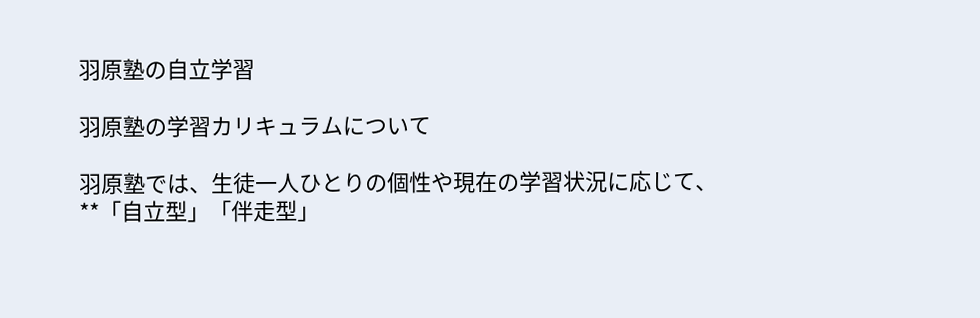羽原塾の自立学習

羽原塾の学習カリキュラムについて

羽原塾では、生徒一人ひとりの個性や現在の学習状況に応じて、
**「自立型」「伴走型」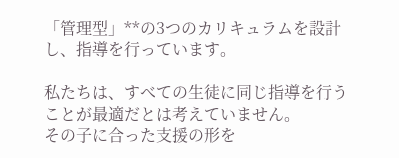「管理型」**の3つのカリキュラムを設計し、指導を行っています。

私たちは、すべての生徒に同じ指導を行うことが最適だとは考えていません。
その子に合った支援の形を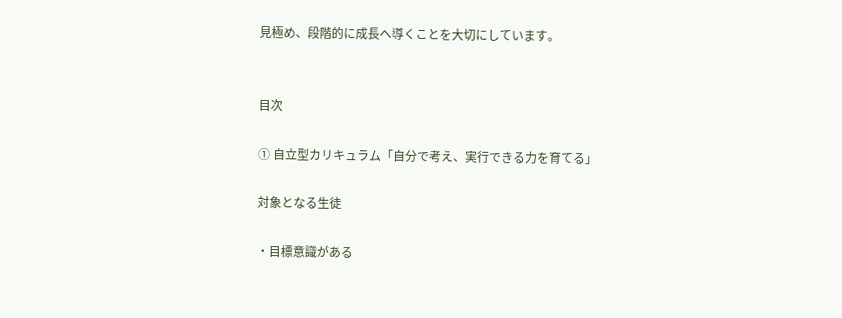見極め、段階的に成長へ導くことを大切にしています。


目次

① 自立型カリキュラム「自分で考え、実行できる力を育てる」

対象となる生徒

・目標意識がある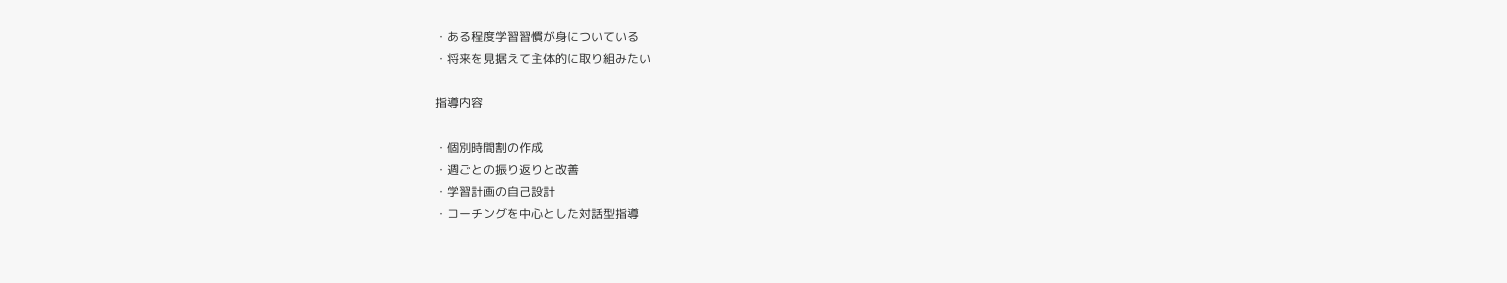・ある程度学習習慣が身についている
・将来を見据えて主体的に取り組みたい

指導内容

・個別時間割の作成
・週ごとの振り返りと改善
・学習計画の自己設計
・コーチングを中心とした対話型指導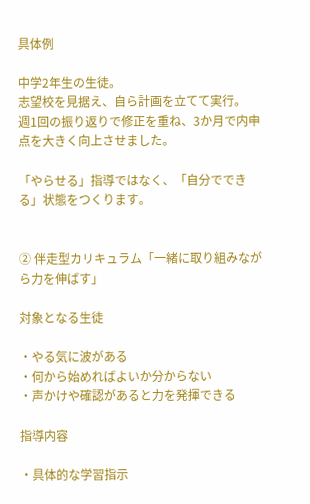具体例

中学2年生の生徒。
志望校を見据え、自ら計画を立てて実行。
週1回の振り返りで修正を重ね、3か月で内申点を大きく向上させました。

「やらせる」指導ではなく、「自分でできる」状態をつくります。


② 伴走型カリキュラム「一緒に取り組みながら力を伸ばす」

対象となる生徒

・やる気に波がある
・何から始めればよいか分からない
・声かけや確認があると力を発揮できる

指導内容

・具体的な学習指示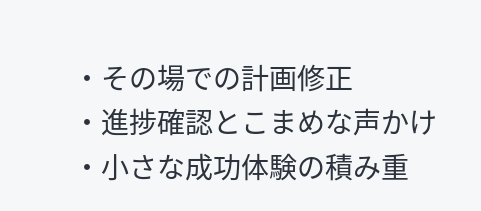・その場での計画修正
・進捗確認とこまめな声かけ
・小さな成功体験の積み重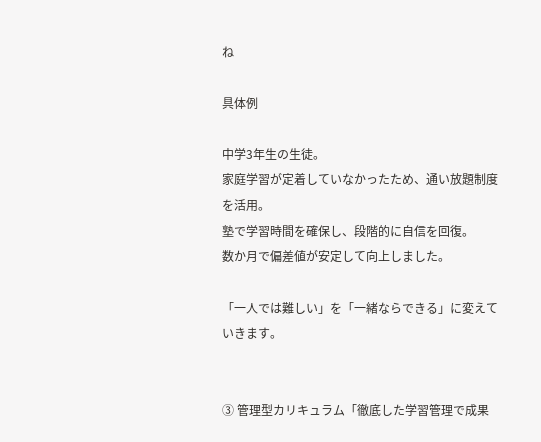ね

具体例

中学3年生の生徒。
家庭学習が定着していなかったため、通い放題制度を活用。
塾で学習時間を確保し、段階的に自信を回復。
数か月で偏差値が安定して向上しました。

「一人では難しい」を「一緒ならできる」に変えていきます。


③ 管理型カリキュラム「徹底した学習管理で成果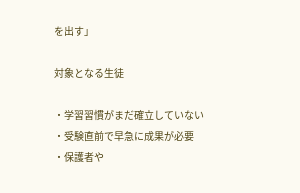を出す」

対象となる生徒

・学習習慣がまだ確立していない
・受験直前で早急に成果が必要
・保護者や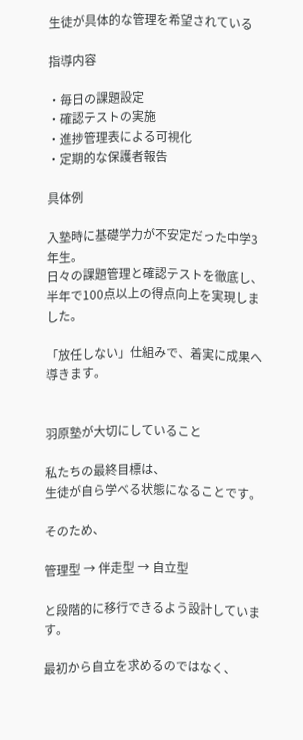生徒が具体的な管理を希望されている

指導内容

・毎日の課題設定
・確認テストの実施
・進捗管理表による可視化
・定期的な保護者報告

具体例

入塾時に基礎学力が不安定だった中学3年生。
日々の課題管理と確認テストを徹底し、半年で100点以上の得点向上を実現しました。

「放任しない」仕組みで、着実に成果へ導きます。


羽原塾が大切にしていること

私たちの最終目標は、
生徒が自ら学べる状態になることです。

そのため、

管理型 → 伴走型 → 自立型

と段階的に移行できるよう設計しています。

最初から自立を求めるのではなく、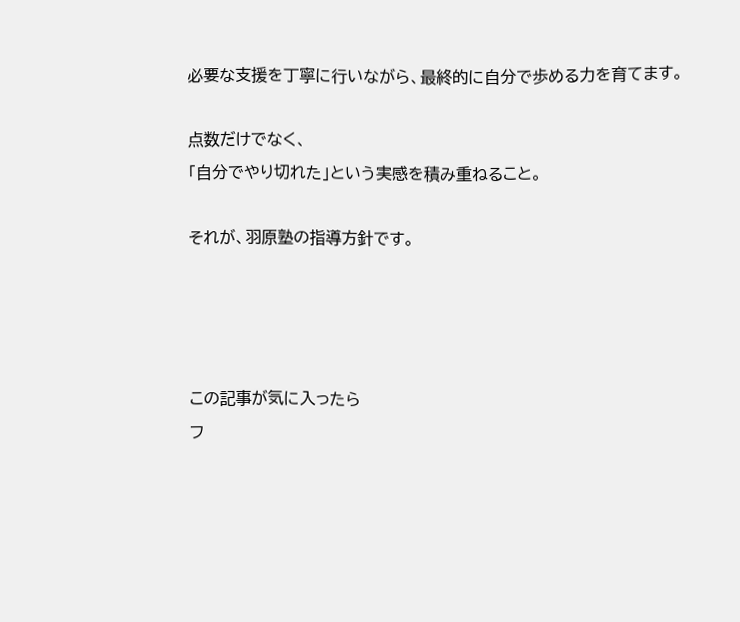必要な支援を丁寧に行いながら、最終的に自分で歩める力を育てます。

点数だけでなく、
「自分でやり切れた」という実感を積み重ねること。

それが、羽原塾の指導方針です。




この記事が気に入ったら
フ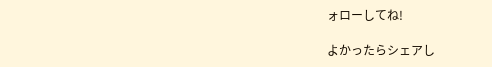ォローしてね!

よかったらシェアし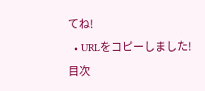てね!
  • URLをコピーしました!
目次